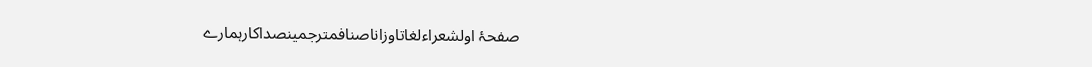صفحۂ اولشعراءلغاتاوزاناصنافمترجمینصداکارہمارے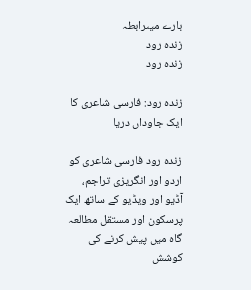بارے میںرابطہ
زندہ رود
زندہ رود

زندہ رود: فارسی شاعری کا ایک جاوداں دریا

زندہ رود فارسی شاعری کو اردو اور انگریزی تراجم، آڈیو اور ویڈیو کے ساتھ ایک پرسکون اور مستقل مطالعہ گاہ میں پیش کرنے کی کوشش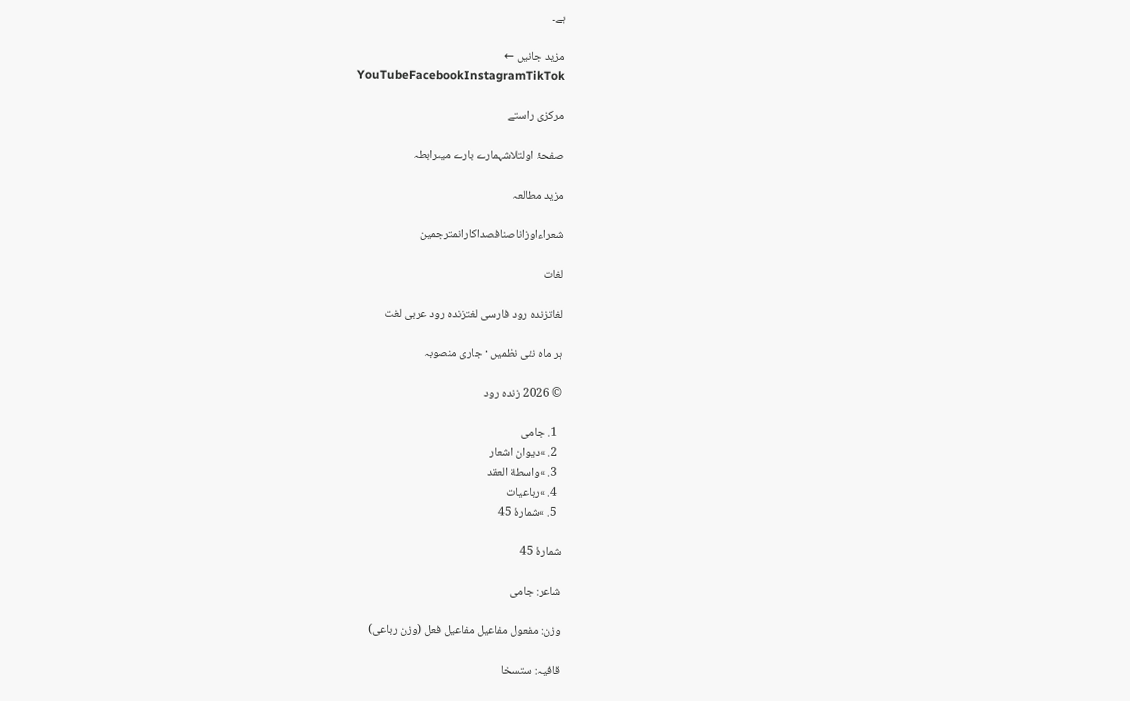ہے۔

مزید جانیں ←
YouTubeFacebookInstagramTikTok

مرکزی راستے

صفحۂ اولتلاشہمارے بارے میںرابطہ

مزید مطالعہ

شعراءاوزاناصنافصداکارانمترجمین

لغات

لغاتزندہ رود فارسی لغتزندہ رود عربی لغت

ہر ماہ نئی نظمیں · جاری منصوبہ

© 2026 زندہ رود

  1. جامی
  2. »دیوان اشعار
  3. »واسطة العقد
  4. »رباعیات
  5. »شمارهٔ 45

شمارهٔ 45

شاعر: جامی

وزن: مفعول مفاعیل مفاعیل فعل (وزن رباعی)

قافیہ: ستسخا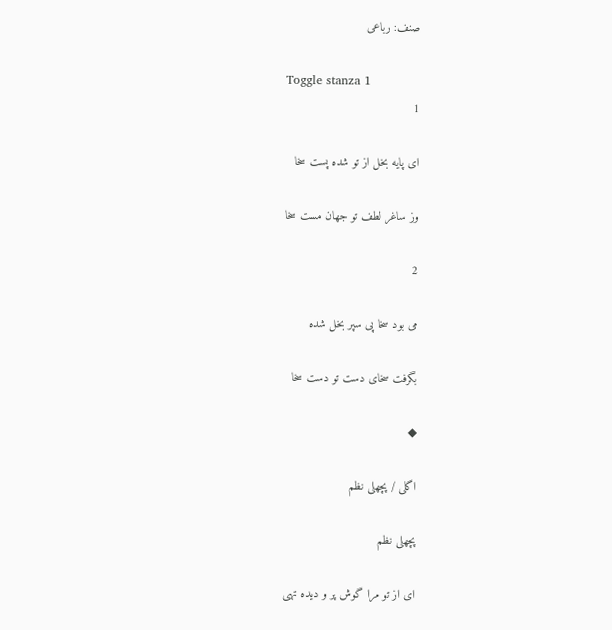صنف: رباعی

Toggle stanza 1
1

ای پایه بخل از تو شده پست سخا

وز ساغر لطف تو جهان مست سخا

2

می بود سخا پی سپر بخل شده

بگرفت سخای دست تو دست سخا

◆

اگلی / پچھلی نظم

پچھلی نظم

ای از تو مرا گوش پر و دیده تهی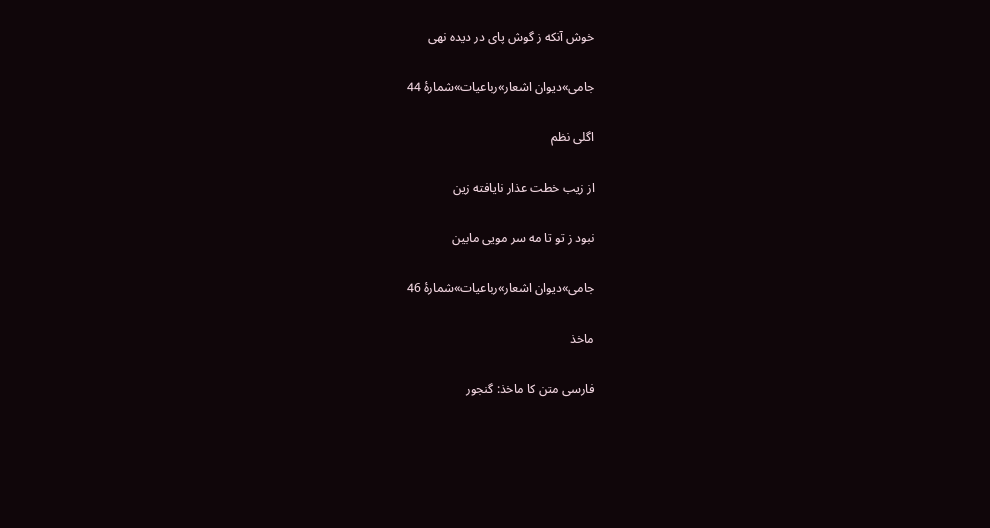خوش آنکه ز گوش پای در دیده نهی

جامی»دیوان اشعار»رباعیات»شمارهٔ 44

اگلی نظم

از زیب خطت عذار نایافته زین

نبود ز تو تا مه سر مویی مابین

جامی»دیوان اشعار»رباعیات»شمارهٔ 46

ماخذ

فارسی متن کا ماخذ: گنجور